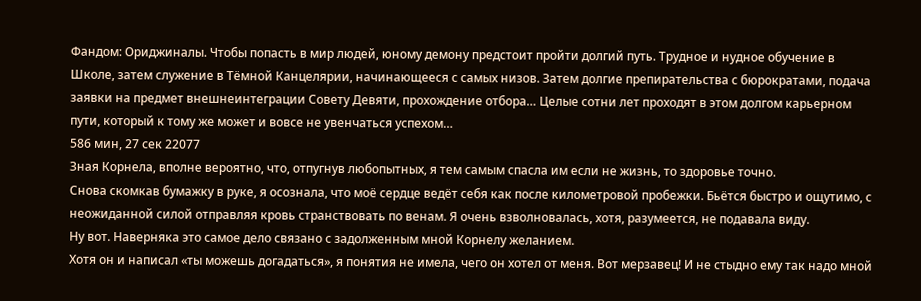Фандом: Ориджиналы. Чтобы попасть в мир людей, юному демону предстоит пройти долгий путь. Трудное и нудное обучение в Школе, затем служение в Тёмной Канцелярии, начинающееся с самых низов. Затем долгие препирательства с бюрократами, подача заявки на предмет внешнеинтеграции Совету Девяти, прохождение отбора… Целые сотни лет проходят в этом долгом карьерном пути, который к тому же может и вовсе не увенчаться успехом…
586 мин, 27 сек 22077
Зная Корнела, вполне вероятно, что, отпугнув любопытных, я тем самым спасла им если не жизнь, то здоровье точно.
Снова скомкав бумажку в руке, я осознала, что моё сердце ведёт себя как после километровой пробежки. Бьётся быстро и ощутимо, с неожиданной силой отправляя кровь странствовать по венам. Я очень взволновалась, хотя, разумеется, не подавала виду.
Ну вот. Наверняка это самое дело связано с задолженным мной Корнелу желанием.
Хотя он и написал «ты можешь догадаться», я понятия не имела, чего он хотел от меня. Вот мерзавец! И не стыдно ему так надо мной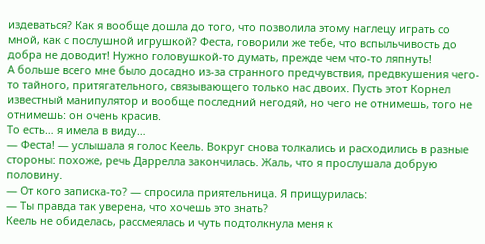издеваться? Как я вообще дошла до того, что позволила этому наглецу играть со мной, как с послушной игрушкой? Феста, говорили же тебе, что вспыльчивость до добра не доводит! Нужно головушкой-то думать, прежде чем что-то ляпнуть!
А больше всего мне было досадно из-за странного предчувствия, предвкушения чего-то тайного, притягательного, связывающего только нас двоих. Пусть этот Корнел известный манипулятор и вообще последний негодяй, но чего не отнимешь, того не отнимешь: он очень красив.
То есть… я имела в виду…
— Феста! — услышала я голос Кеель. Вокруг снова толкались и расходились в разные стороны: похоже, речь Даррелла закончилась. Жаль, что я прослушала добрую половину.
— От кого записка-то? — спросила приятельница. Я прищурилась:
— Ты правда так уверена, что хочешь это знать?
Кеель не обиделась, рассмеялась и чуть подтолкнула меня к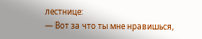лестнице:
— Вот за что ты мне нравишься,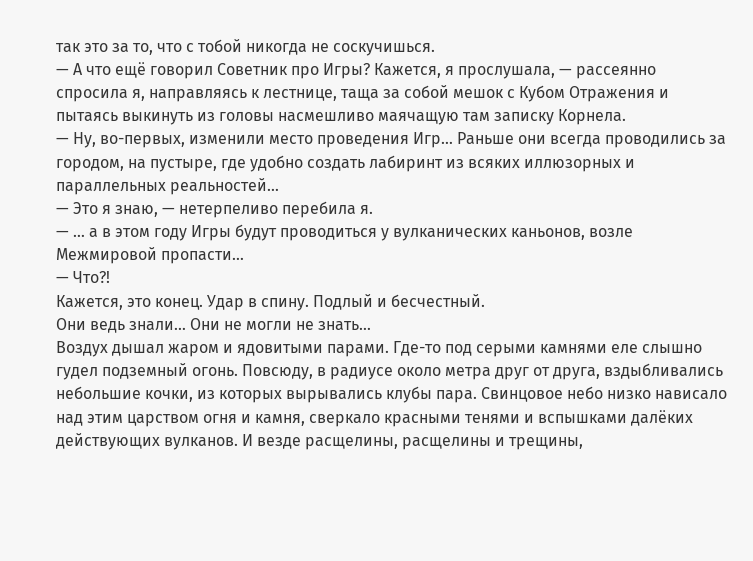так это за то, что с тобой никогда не соскучишься.
— А что ещё говорил Советник про Игры? Кажется, я прослушала, — рассеянно спросила я, направляясь к лестнице, таща за собой мешок с Кубом Отражения и пытаясь выкинуть из головы насмешливо маячащую там записку Корнела.
— Ну, во-первых, изменили место проведения Игр… Раньше они всегда проводились за городом, на пустыре, где удобно создать лабиринт из всяких иллюзорных и параллельных реальностей…
— Это я знаю, — нетерпеливо перебила я.
— … а в этом году Игры будут проводиться у вулканических каньонов, возле Межмировой пропасти…
— Что?!
Кажется, это конец. Удар в спину. Подлый и бесчестный.
Они ведь знали… Они не могли не знать…
Воздух дышал жаром и ядовитыми парами. Где-то под серыми камнями еле слышно гудел подземный огонь. Повсюду, в радиусе около метра друг от друга, вздыбливались небольшие кочки, из которых вырывались клубы пара. Свинцовое небо низко нависало над этим царством огня и камня, сверкало красными тенями и вспышками далёких действующих вулканов. И везде расщелины, расщелины и трещины,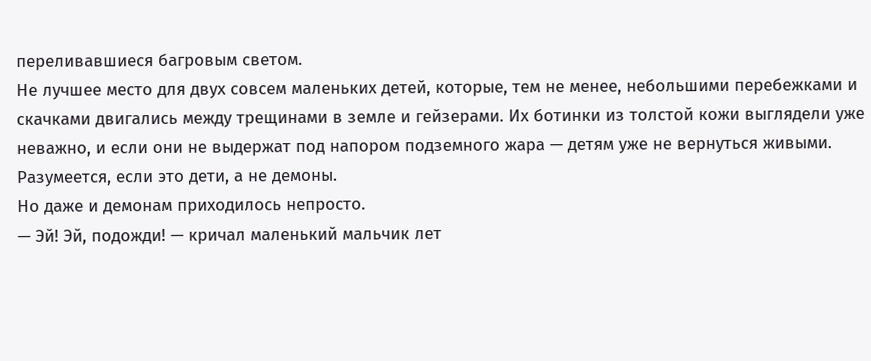переливавшиеся багровым светом.
Не лучшее место для двух совсем маленьких детей, которые, тем не менее, небольшими перебежками и скачками двигались между трещинами в земле и гейзерами. Их ботинки из толстой кожи выглядели уже неважно, и если они не выдержат под напором подземного жара — детям уже не вернуться живыми.
Разумеется, если это дети, а не демоны.
Но даже и демонам приходилось непросто.
— Эй! Эй, подожди! — кричал маленький мальчик лет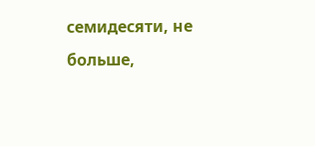семидесяти, не больше,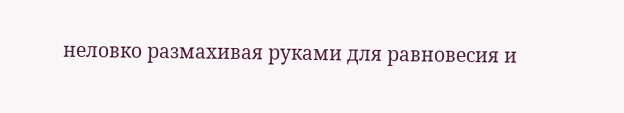неловко размахивая руками для равновесия и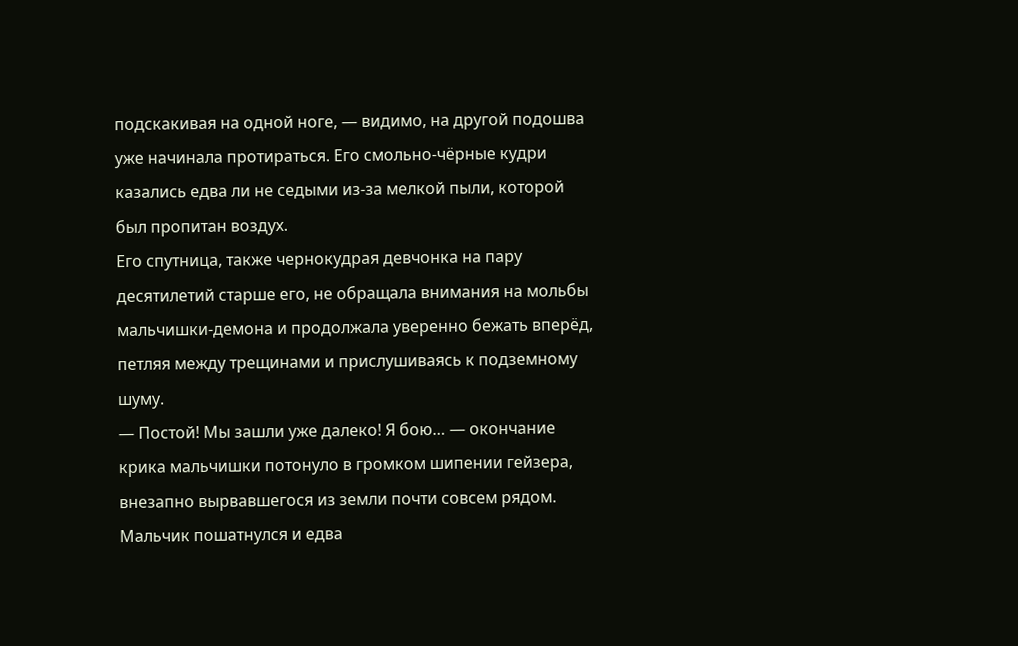подскакивая на одной ноге, — видимо, на другой подошва уже начинала протираться. Его смольно-чёрные кудри казались едва ли не седыми из-за мелкой пыли, которой был пропитан воздух.
Его спутница, также чернокудрая девчонка на пару десятилетий старше его, не обращала внимания на мольбы мальчишки-демона и продолжала уверенно бежать вперёд, петляя между трещинами и прислушиваясь к подземному шуму.
— Постой! Мы зашли уже далеко! Я бою… — окончание крика мальчишки потонуло в громком шипении гейзера, внезапно вырвавшегося из земли почти совсем рядом. Мальчик пошатнулся и едва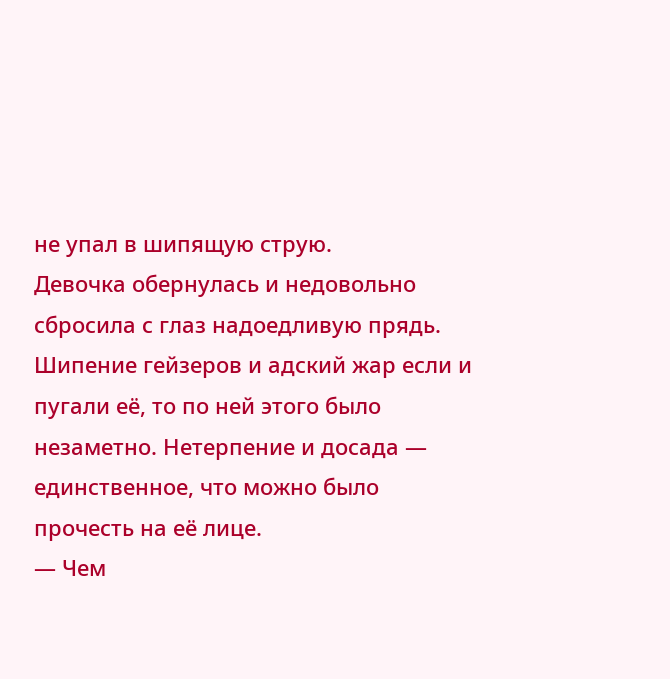не упал в шипящую струю.
Девочка обернулась и недовольно сбросила с глаз надоедливую прядь. Шипение гейзеров и адский жар если и пугали её, то по ней этого было незаметно. Нетерпение и досада — единственное, что можно было прочесть на её лице.
— Чем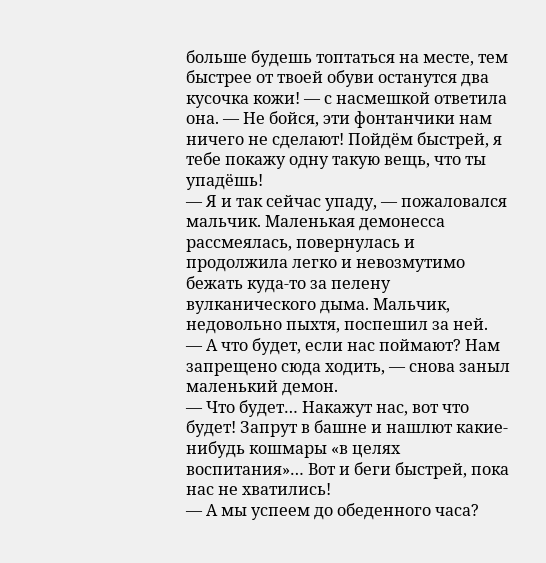больше будешь топтаться на месте, тем быстрее от твоей обуви останутся два кусочка кожи! — с насмешкой ответила она. — Не бойся, эти фонтанчики нам ничего не сделают! Пойдём быстрей, я тебе покажу одну такую вещь, что ты упадёшь!
— Я и так сейчас упаду, — пожаловался мальчик. Маленькая демонесса рассмеялась, повернулась и продолжила легко и невозмутимо бежать куда-то за пелену вулканического дыма. Мальчик, недовольно пыхтя, поспешил за ней.
— А что будет, если нас поймают? Нам запрещено сюда ходить, — снова заныл маленький демон.
— Что будет… Накажут нас, вот что будет! Запрут в башне и нашлют какие-нибудь кошмары «в целях воспитания»… Вот и беги быстрей, пока нас не хватились!
— А мы успеем до обеденного часа?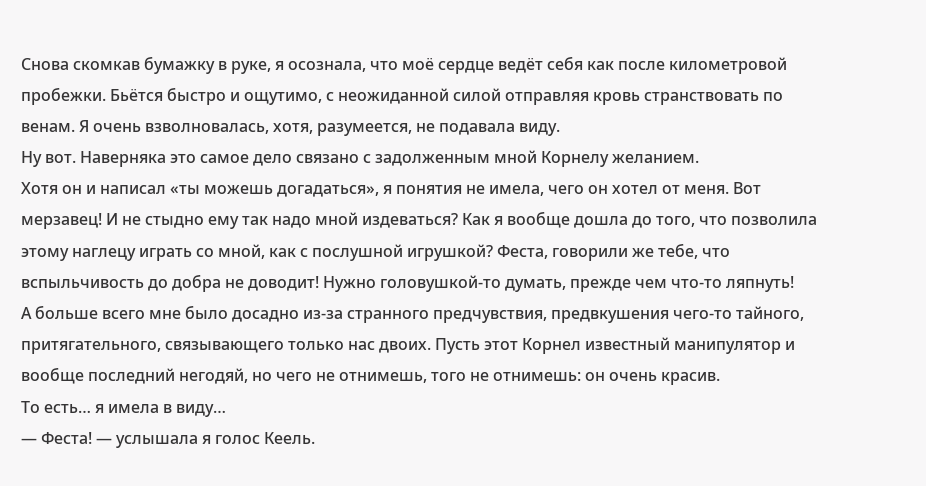Снова скомкав бумажку в руке, я осознала, что моё сердце ведёт себя как после километровой пробежки. Бьётся быстро и ощутимо, с неожиданной силой отправляя кровь странствовать по венам. Я очень взволновалась, хотя, разумеется, не подавала виду.
Ну вот. Наверняка это самое дело связано с задолженным мной Корнелу желанием.
Хотя он и написал «ты можешь догадаться», я понятия не имела, чего он хотел от меня. Вот мерзавец! И не стыдно ему так надо мной издеваться? Как я вообще дошла до того, что позволила этому наглецу играть со мной, как с послушной игрушкой? Феста, говорили же тебе, что вспыльчивость до добра не доводит! Нужно головушкой-то думать, прежде чем что-то ляпнуть!
А больше всего мне было досадно из-за странного предчувствия, предвкушения чего-то тайного, притягательного, связывающего только нас двоих. Пусть этот Корнел известный манипулятор и вообще последний негодяй, но чего не отнимешь, того не отнимешь: он очень красив.
То есть… я имела в виду…
— Феста! — услышала я голос Кеель.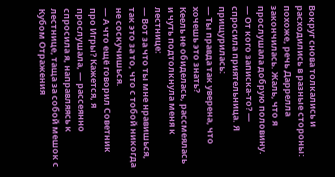Вокруг снова толкались и расходились в разные стороны: похоже, речь Даррелла закончилась. Жаль, что я прослушала добрую половину.
— От кого записка-то? — спросила приятельница. Я прищурилась:
— Ты правда так уверена, что хочешь это знать?
Кеель не обиделась, рассмеялась и чуть подтолкнула меня к лестнице:
— Вот за что ты мне нравишься, так это за то, что с тобой никогда не соскучишься.
— А что ещё говорил Советник про Игры? Кажется, я прослушала, — рассеянно спросила я, направляясь к лестнице, таща за собой мешок с Кубом Отражения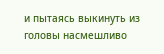и пытаясь выкинуть из головы насмешливо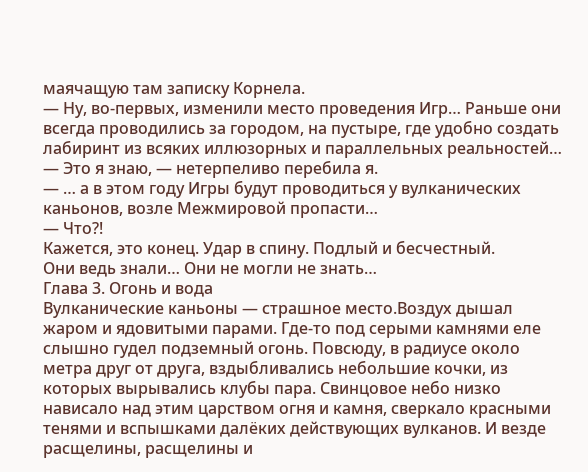маячащую там записку Корнела.
— Ну, во-первых, изменили место проведения Игр… Раньше они всегда проводились за городом, на пустыре, где удобно создать лабиринт из всяких иллюзорных и параллельных реальностей…
— Это я знаю, — нетерпеливо перебила я.
— … а в этом году Игры будут проводиться у вулканических каньонов, возле Межмировой пропасти…
— Что?!
Кажется, это конец. Удар в спину. Подлый и бесчестный.
Они ведь знали… Они не могли не знать…
Глава 3. Огонь и вода
Вулканические каньоны — страшное место.Воздух дышал жаром и ядовитыми парами. Где-то под серыми камнями еле слышно гудел подземный огонь. Повсюду, в радиусе около метра друг от друга, вздыбливались небольшие кочки, из которых вырывались клубы пара. Свинцовое небо низко нависало над этим царством огня и камня, сверкало красными тенями и вспышками далёких действующих вулканов. И везде расщелины, расщелины и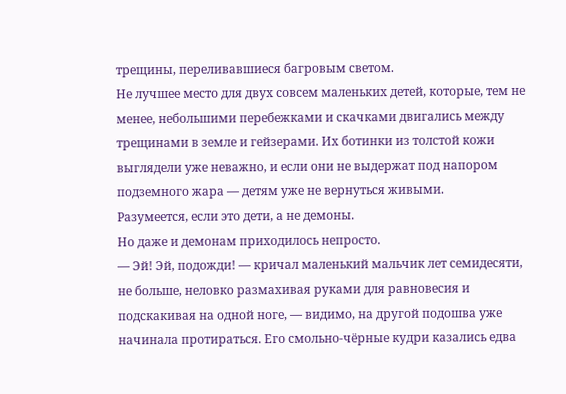трещины, переливавшиеся багровым светом.
Не лучшее место для двух совсем маленьких детей, которые, тем не менее, небольшими перебежками и скачками двигались между трещинами в земле и гейзерами. Их ботинки из толстой кожи выглядели уже неважно, и если они не выдержат под напором подземного жара — детям уже не вернуться живыми.
Разумеется, если это дети, а не демоны.
Но даже и демонам приходилось непросто.
— Эй! Эй, подожди! — кричал маленький мальчик лет семидесяти, не больше, неловко размахивая руками для равновесия и подскакивая на одной ноге, — видимо, на другой подошва уже начинала протираться. Его смольно-чёрные кудри казались едва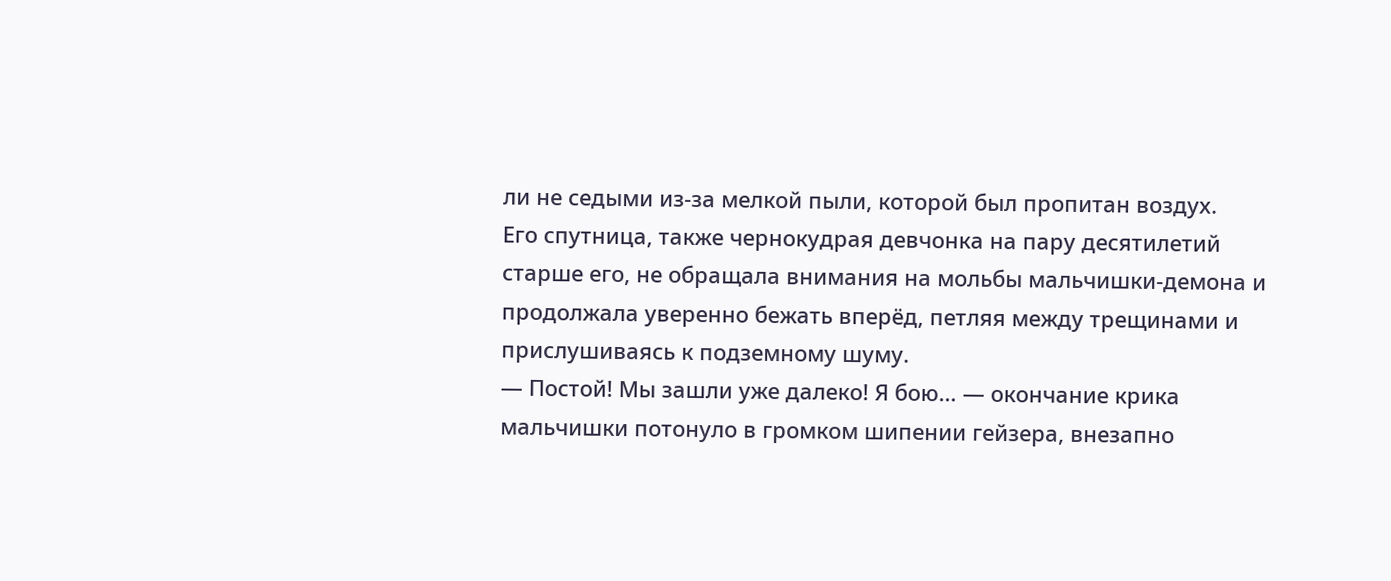ли не седыми из-за мелкой пыли, которой был пропитан воздух.
Его спутница, также чернокудрая девчонка на пару десятилетий старше его, не обращала внимания на мольбы мальчишки-демона и продолжала уверенно бежать вперёд, петляя между трещинами и прислушиваясь к подземному шуму.
— Постой! Мы зашли уже далеко! Я бою… — окончание крика мальчишки потонуло в громком шипении гейзера, внезапно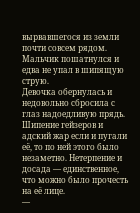вырвавшегося из земли почти совсем рядом. Мальчик пошатнулся и едва не упал в шипящую струю.
Девочка обернулась и недовольно сбросила с глаз надоедливую прядь. Шипение гейзеров и адский жар если и пугали её, то по ней этого было незаметно. Нетерпение и досада — единственное, что можно было прочесть на её лице.
—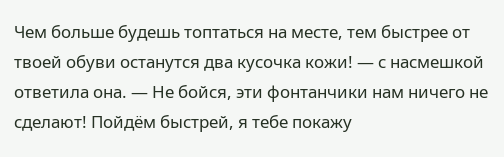Чем больше будешь топтаться на месте, тем быстрее от твоей обуви останутся два кусочка кожи! — с насмешкой ответила она. — Не бойся, эти фонтанчики нам ничего не сделают! Пойдём быстрей, я тебе покажу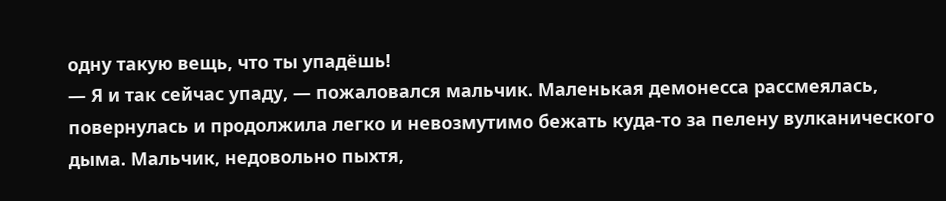одну такую вещь, что ты упадёшь!
— Я и так сейчас упаду, — пожаловался мальчик. Маленькая демонесса рассмеялась, повернулась и продолжила легко и невозмутимо бежать куда-то за пелену вулканического дыма. Мальчик, недовольно пыхтя,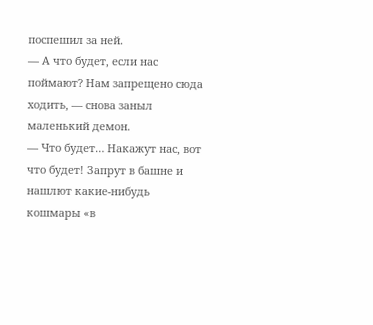поспешил за ней.
— А что будет, если нас поймают? Нам запрещено сюда ходить, — снова заныл маленький демон.
— Что будет… Накажут нас, вот что будет! Запрут в башне и нашлют какие-нибудь кошмары «в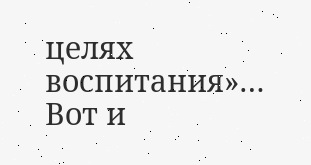целях воспитания»… Вот и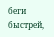беги быстрей,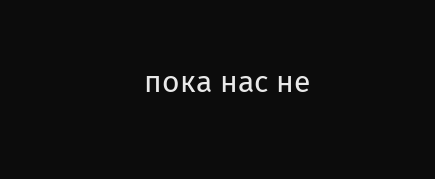пока нас не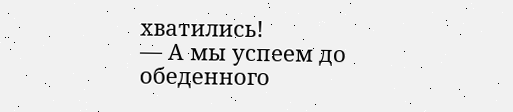хватились!
— А мы успеем до обеденного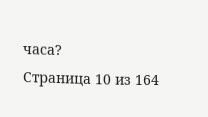часа?
Страница 10 из 164